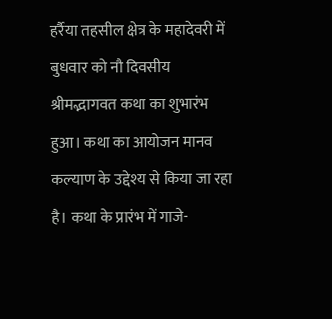हर्रैया तहसील क्षेत्र के महादेवरी में बुधवार को नौ दिवसीय श्रीमद्भागवत कथा का शुभारंभ हुआ। कथा का आयोजन मानव कल्याण के उद्देश्य से किया जा रहा है। कथा के प्रारंभ में गाजे-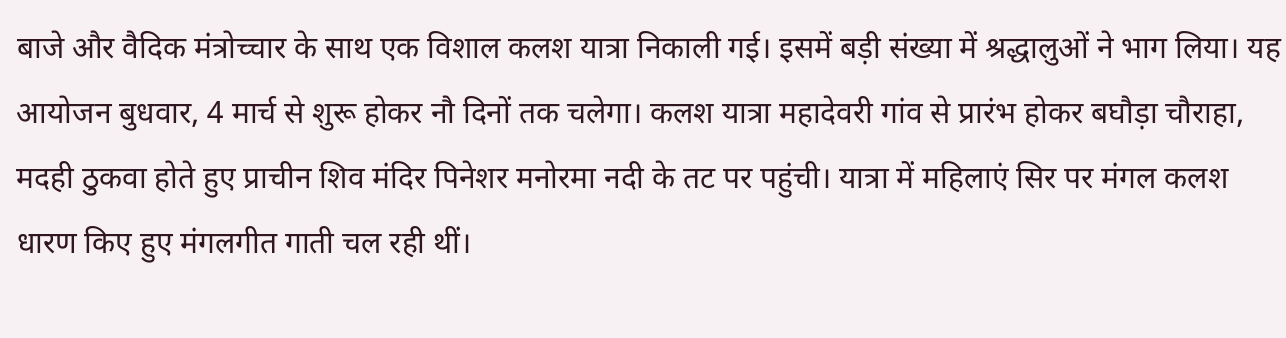बाजे और वैदिक मंत्रोच्चार के साथ एक विशाल कलश यात्रा निकाली गई। इसमें बड़ी संख्या में श्रद्धालुओं ने भाग लिया। यह आयोजन बुधवार, 4 मार्च से शुरू होकर नौ दिनों तक चलेगा। कलश यात्रा महादेवरी गांव से प्रारंभ होकर बघौड़ा चौराहा, मदही ठुकवा होते हुए प्राचीन शिव मंदिर पिनेशर मनोरमा नदी के तट पर पहुंची। यात्रा में महिलाएं सिर पर मंगल कलश धारण किए हुए मंगलगीत गाती चल रही थीं।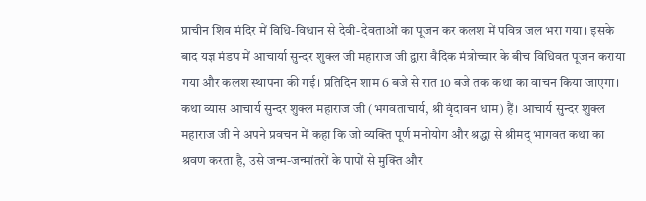प्राचीन शिव मंदिर में विधि-विधान से देवी-देवताओं का पूजन कर कलश में पवित्र जल भरा गया। इसके बाद यज्ञ मंडप में आचार्या सुन्दर शुक्ल जी महाराज जी द्वारा वैदिक मंत्रोच्चार के बीच विधिवत पूजन कराया गया और कलश स्थापना की गई। प्रतिदिन शाम 6 बजे से रात 10 बजे तक कथा का वाचन किया जाएगा। कथा व्यास आचार्य सुन्दर शुक्ल महाराज जी (भगवताचार्य, श्री वृंदावन धाम) हैं। आचार्य सुन्दर शुक्ल महाराज जी ने अपने प्रवचन में कहा कि जो व्यक्ति पूर्ण मनोयोग और श्रद्धा से श्रीमद् भागवत कथा का श्रवण करता है, उसे जन्म-जन्मांतरों के पापों से मुक्ति और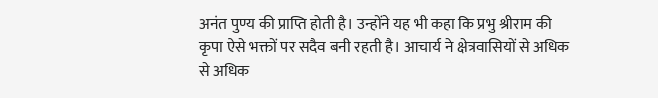अनंत पुण्य की प्राप्ति होती है। उन्होंने यह भी कहा कि प्रभु श्रीराम की कृपा ऐसे भक्तों पर सदैव बनी रहती है। आचार्य ने क्षेत्रवासियों से अधिक से अधिक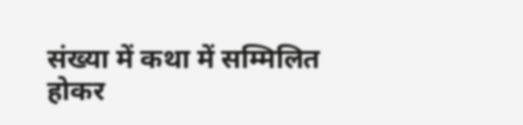संख्या में कथा में सम्मिलित होकर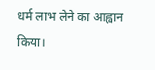धर्म लाभ लेने का आह्वान किया।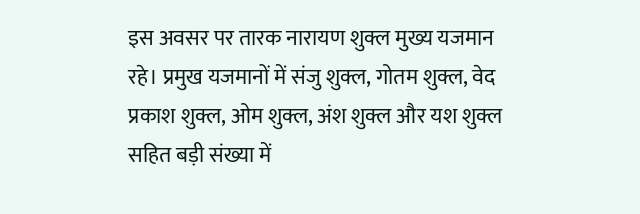इस अवसर पर तारक नारायण शुक्ल मुख्य यजमान रहे। प्रमुख यजमानों में संजु शुक्ल, गोतम शुक्ल, वेद प्रकाश शुक्ल, ओम शुक्ल, अंश शुक्ल और यश शुक्ल सहित बड़ी संख्या में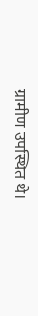ग्रामीण उपस्थित थे।